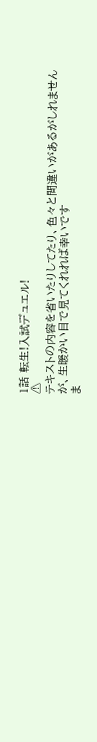1話 転生!入試デュエル!
⚠
テキストの内容を省いたりしてたり、色々と間違いがあるがしれませんが、生暖かい目で見てくれれば幸いです
ま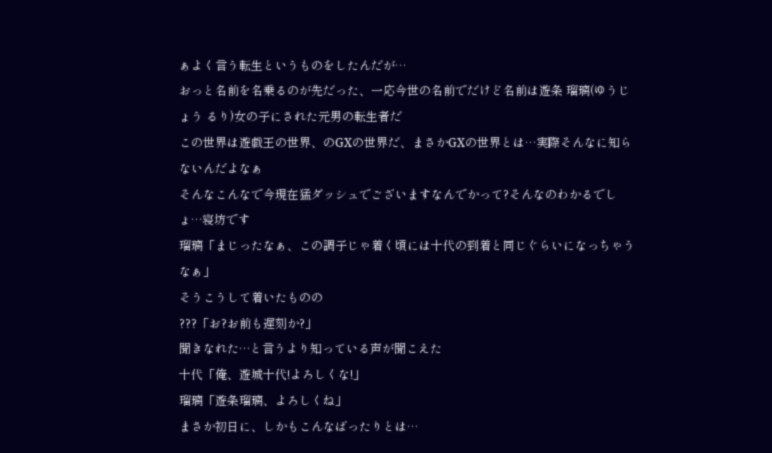ぁよく言う転生というものをしたんだが…
おっと名前を名乗るのが先だった、一応今世の名前でだけど名前は遊条 瑠璃(ゆうじょう るり)女の子にされた元男の転生者だ
この世界は遊戯王の世界、のGXの世界だ、まさかGXの世界とは…実際そんなに知らないんだよなぁ
そんなこんなで今現在猛ダッシュでございますなんでかって?そんなのわかるでしょ…寝坊です
瑠璃「まじったなぁ、この調子じゃ着く頃には十代の到着と同じぐらいになっちゃうなぁ」
そうこうして着いたものの
???「お?お前も遅刻か?」
聞きなれた…と言うより知っている声が聞こえた
十代「俺、遊城十代!よろしくな!」
瑠璃「遊条瑠璃、よろしくね」
まさか初日に、しかもこんなばったりとは…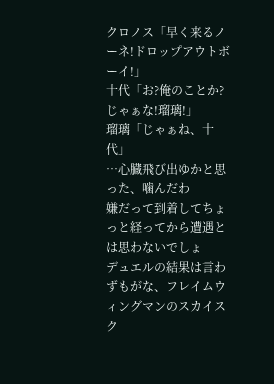クロノス「早く来るノーネ!ドロップアウトボーイ!」
十代「お?俺のことか?じゃぁな!瑠璃!」
瑠璃「じゃぁね、十代」
…心臓飛び出ゆかと思った、噛んだわ
嫌だって到着してちょっと経ってから遭遇とは思わないでしょ
デュエルの結果は言わずもがな、フレイムウィングマンのスカイスク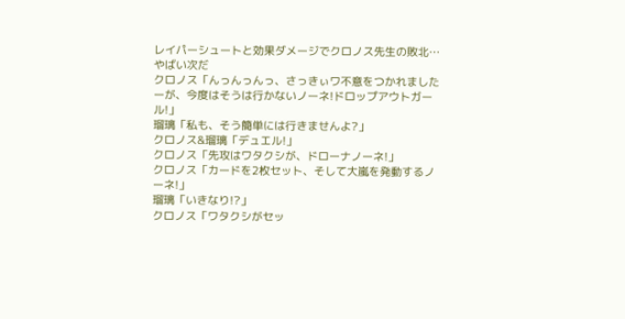レイパーシュートと効果ダメージでクロノス先生の敗北…やばい次だ
クロノス「んっんっんっ、さっきぃワ不意をつかれましたーが、今度はそうは行かないノーネ!ドロップアウトガール!」
瑠璃「私も、そう簡単には行きませんよ?」
クロノス&瑠璃「デュエル!」
クロノス「先攻はワタクシが、ドローナノーネ!」
クロノス「カードを2枚セット、そして大嵐を発動するノーネ!」
瑠璃「いきなり!?」
クロノス「ワタクシがセッ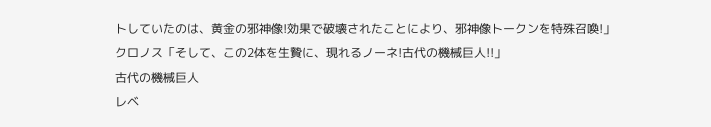トしていたのは、黄金の邪神像!効果で破壊されたことにより、邪神像トークンを特殊召喚!」
クロノス「そして、この2体を生贄に、現れるノーネ!古代の機械巨人!!」
古代の機械巨人
レベ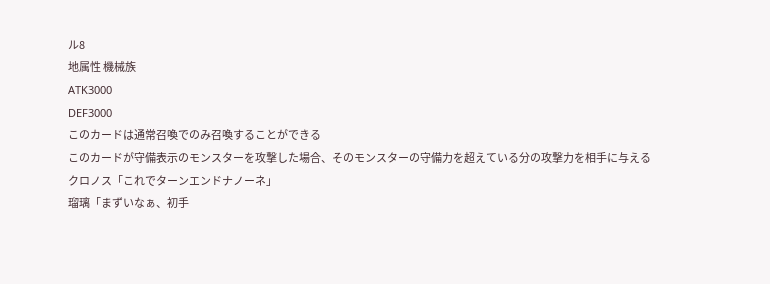ル8
地属性 機械族
ATK3000
DEF3000
このカードは通常召喚でのみ召喚することができる
このカードが守備表示のモンスターを攻撃した場合、そのモンスターの守備力を超えている分の攻撃力を相手に与える
クロノス「これでターンエンドナノーネ」
瑠璃「まずいなぁ、初手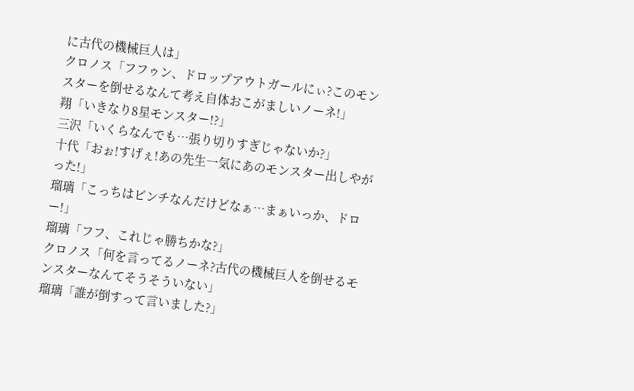に古代の機械巨人は」
クロノス「フフゥン、ドロップアウトガールにぃ?このモンスターを倒せるなんて考え自体おこがましいノーネ!」
翔「いきなり8星モンスター!?」
三沢「いくらなんでも…張り切りすぎじゃないか?」
十代「おぉ!すげぇ!あの先生一気にあのモンスター出しやがった!」
瑠璃「こっちはピンチなんだけどなぁ…まぁいっか、ドロー!」
瑠璃「フフ、これじゃ勝ちかな?」
クロノス「何を言ってるノーネ?古代の機械巨人を倒せるモンスターなんてそうそういない」
瑠璃「誰が倒すって言いました?」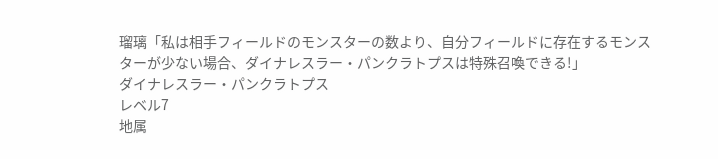瑠璃「私は相手フィールドのモンスターの数より、自分フィールドに存在するモンスターが少ない場合、ダイナレスラー・パンクラトプスは特殊召喚できる!」
ダイナレスラー・パンクラトプス
レベル7
地属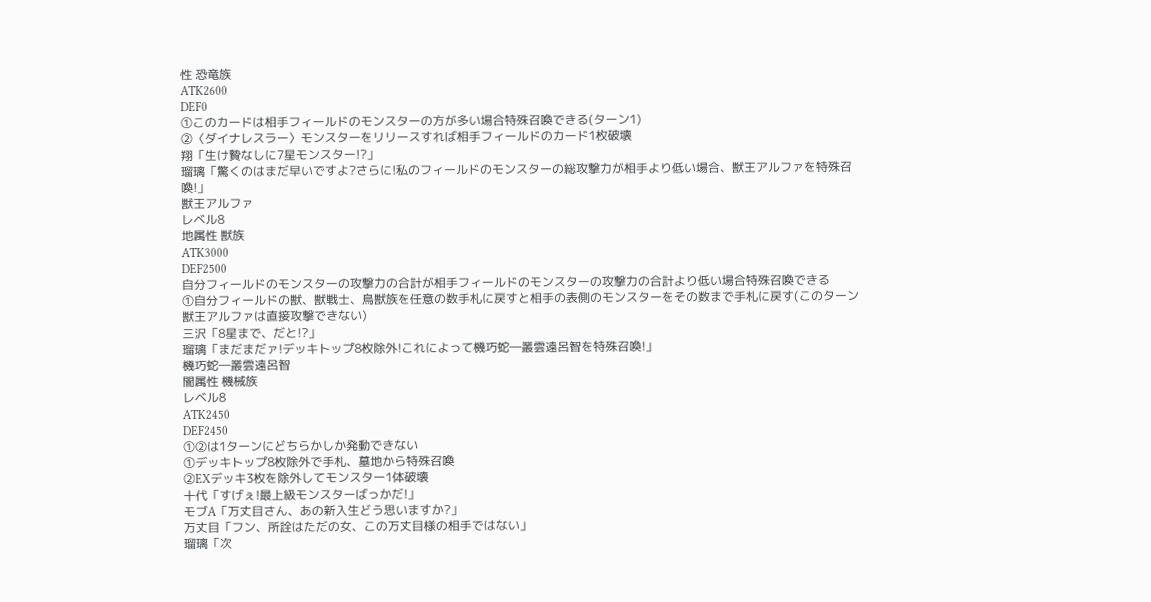性 恐竜族
ATK2600
DEF0
①このカードは相手フィールドのモンスターの方が多い場合特殊召喚できる(ターン1)
②〈ダイナレスラー〉モンスターをリリースすれば相手フィールドのカード1枚破壊
翔「生け贄なしに7星モンスター!?」
瑠璃「驚くのはまだ早いですよ?さらに!私のフィールドのモンスターの総攻撃力が相手より低い場合、獣王アルファを特殊召喚!」
獣王アルファ
レベル8
地属性 獣族
ATK3000
DEF2500
自分フィールドのモンスターの攻撃力の合計が相手フィールドのモンスターの攻撃力の合計より低い場合特殊召喚できる
①自分フィールドの獣、獣戦士、鳥獣族を任意の数手札に戻すと相手の表側のモンスターをその数まで手札に戻す(このターン獣王アルファは直接攻撃できない)
三沢「8星まで、だと!?」
瑠璃「まだまだァ!デッキトップ8枚除外!これによって機巧蛇―叢雲遠呂智を特殊召喚!」
機巧蛇―叢雲遠呂智
闇属性 機械族
レベル8
ATK2450
DEF2450
①②は1ターンにどちらかしか発動できない
①デッキトップ8枚除外で手札、墓地から特殊召喚
②EXデッキ3枚を除外してモンスター1体破壊
十代「すげぇ!最上級モンスターばっかだ!」
モブA「万丈目さん、あの新入生どう思いますか?」
万丈目「フン、所詮はただの女、この万丈目様の相手ではない」
瑠璃「次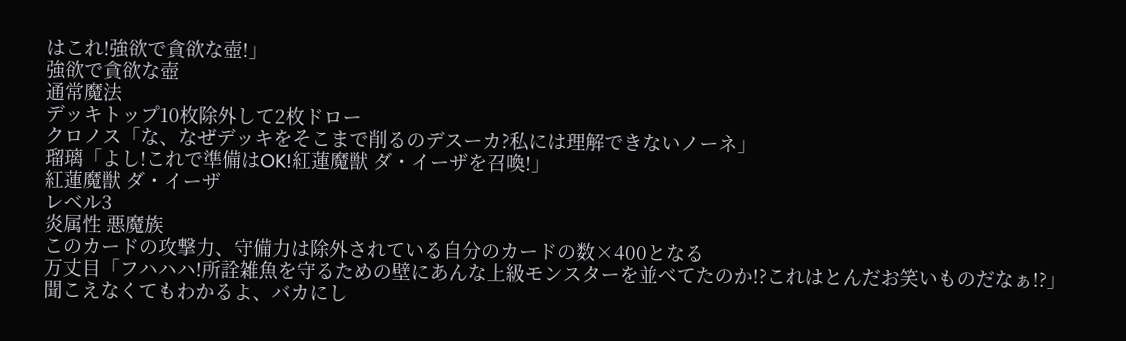はこれ!強欲で貪欲な壺!」
強欲で貪欲な壺
通常魔法
デッキトップ10枚除外して2枚ドロー
クロノス「な、なぜデッキをそこまで削るのデスーカ?私には理解できないノーネ」
瑠璃「よし!これで準備はOK!紅蓮魔獣 ダ・イーザを召喚!」
紅蓮魔獣 ダ・イーザ
レベル3
炎属性 悪魔族
このカードの攻撃力、守備力は除外されている自分のカードの数×400となる
万丈目「フハハハ!所詮雑魚を守るための壁にあんな上級モンスターを並べてたのか!?これはとんだお笑いものだなぁ!?」
聞こえなくてもわかるよ、バカにし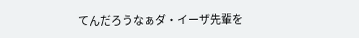てんだろうなぁダ・イーザ先輩を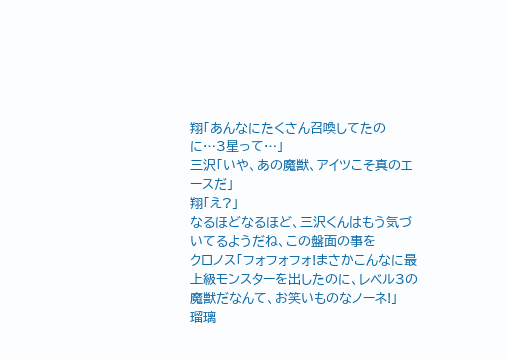翔「あんなにたくさん召喚してたのに…3星って…」
三沢「いや、あの魔獣、アイツこそ真のエースだ」
翔「え?」
なるほどなるほど、三沢くんはもう気づいてるようだね、この盤面の事を
クロノス「フォフォフォ!まさかこんなに最上級モンスターを出したのに、レベル3の魔獣だなんて、お笑いものなノーネ!」
瑠璃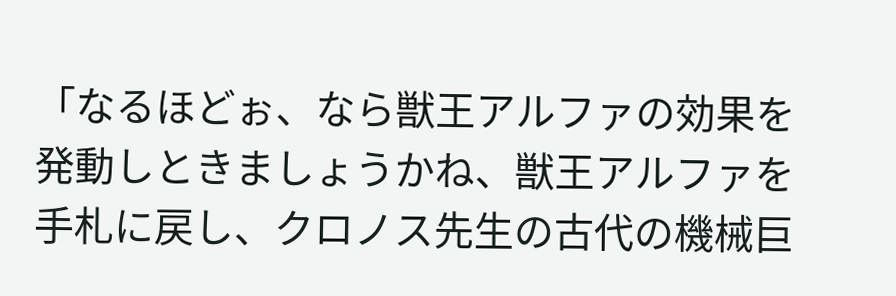「なるほどぉ、なら獣王アルファの効果を発動しときましょうかね、獣王アルファを手札に戻し、クロノス先生の古代の機械巨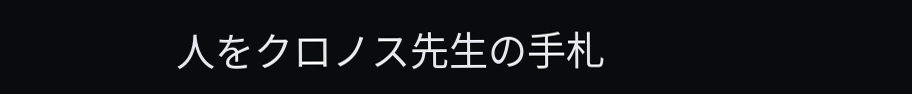人をクロノス先生の手札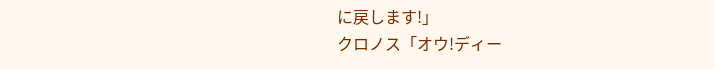に戻します!」
クロノス「オウ!ディー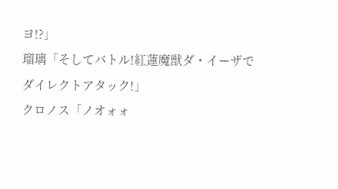ヨ!?」
瑠璃「そしてバトル!紅蓮魔獣ダ・イーザでダイレクトアタック!」
クロノス「ノオォォ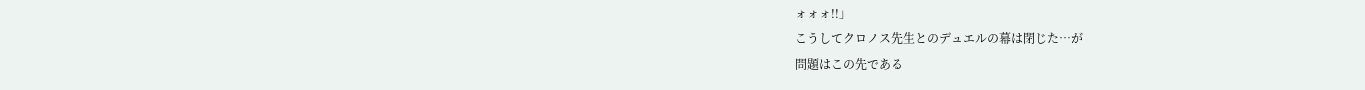ォォォ!!」
こうしてクロノス先生とのデュエルの幕は閉じた…が
問題はこの先である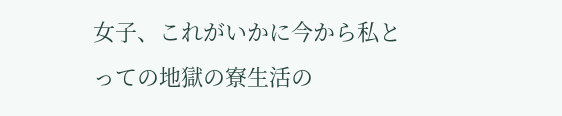女子、これがいかに今から私とっての地獄の寮生活の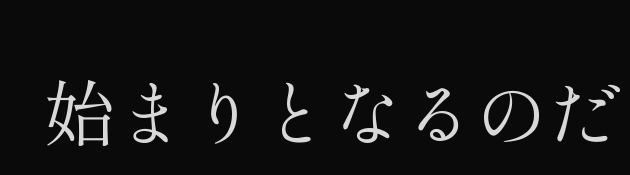始まりとなるのだ